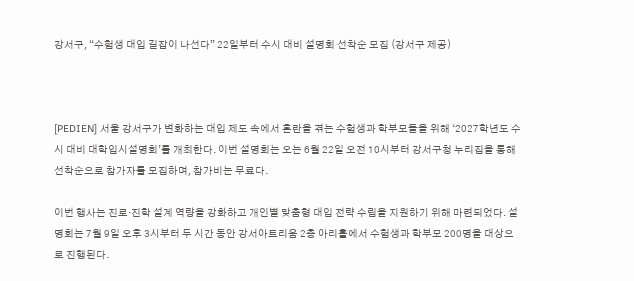강서구, “수험생 대입 길잡이 나선다” 22일부터 수시 대비 설명회 선착순 모집 (강서구 제공)



[PEDIEN] 서울 강서구가 변화하는 대입 제도 속에서 혼란을 겪는 수험생과 학부모들을 위해 ‘2027학년도 수시 대비 대학입시설명회’를 개최한다. 이번 설명회는 오는 6월 22일 오전 10시부터 강서구청 누리집을 통해 선착순으로 참가자를 모집하며, 참가비는 무료다.

이번 행사는 진로·진학 설계 역량을 강화하고 개인별 맞춤형 대입 전략 수립을 지원하기 위해 마련되었다. 설명회는 7월 9일 오후 3시부터 두 시간 동안 강서아트리움 2층 아리홀에서 수험생과 학부모 200명을 대상으로 진행된다.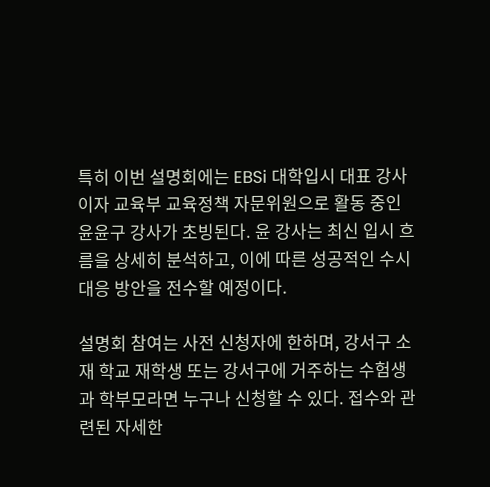특히 이번 설명회에는 EBSi 대학입시 대표 강사이자 교육부 교육정책 자문위원으로 활동 중인 윤윤구 강사가 초빙된다. 윤 강사는 최신 입시 흐름을 상세히 분석하고, 이에 따른 성공적인 수시 대응 방안을 전수할 예정이다.

설명회 참여는 사전 신청자에 한하며, 강서구 소재 학교 재학생 또는 강서구에 거주하는 수험생과 학부모라면 누구나 신청할 수 있다. 접수와 관련된 자세한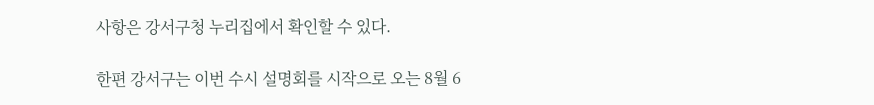사항은 강서구청 누리집에서 확인할 수 있다.

한편 강서구는 이번 수시 설명회를 시작으로 오는 8월 6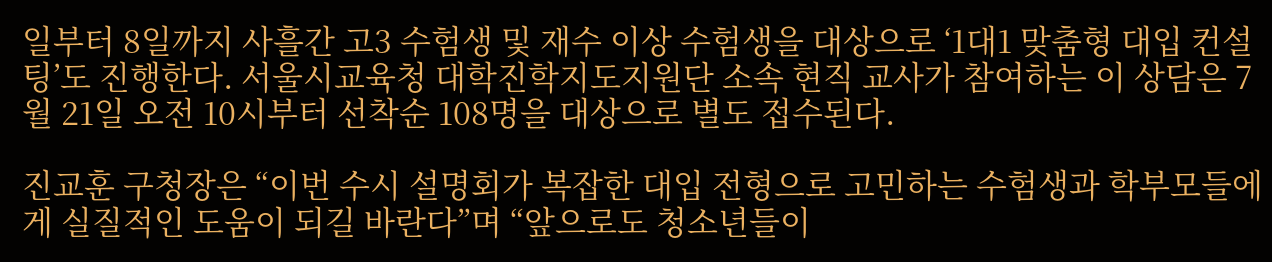일부터 8일까지 사흘간 고3 수험생 및 재수 이상 수험생을 대상으로 ‘1대1 맞춤형 대입 컨설팅’도 진행한다. 서울시교육청 대학진학지도지원단 소속 현직 교사가 참여하는 이 상담은 7월 21일 오전 10시부터 선착순 108명을 대상으로 별도 접수된다.

진교훈 구청장은 “이번 수시 설명회가 복잡한 대입 전형으로 고민하는 수험생과 학부모들에게 실질적인 도움이 되길 바란다”며 “앞으로도 청소년들이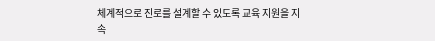체계적으로 진로를 설계할 수 있도록 교육 지원을 지속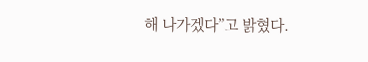해 나가겠다”고 밝혔다.